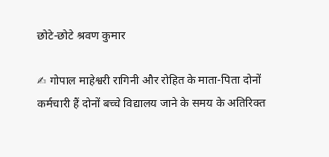छोटे-छोटे श्रवण कुमार

✍ गोपाल माहेश्वरी रागिनी और रोहित के माता-पिता दोनों कर्मचारी हैं दोनों बच्चे विद्यालय जाने के समय के अतिरिक्त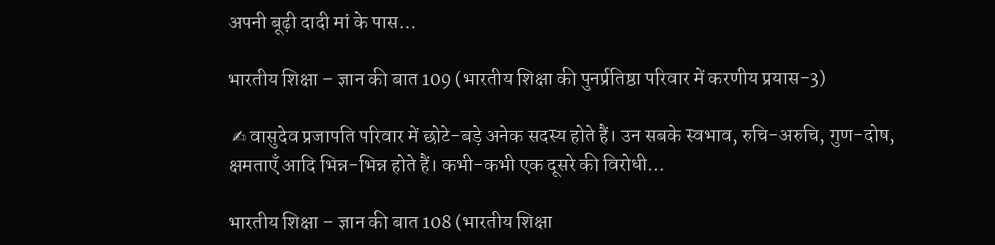अपनी बूढ़ी दादी मां के पास…

भारतीय शिक्षा – ज्ञान की बात 109 (भारतीय शिक्षा की पुनर्प्रतिष्ठा परिवार में करणीय प्रयास-3)

 ✍ वासुदेव प्रजापति परिवार में छोटे-बड़े अनेक सदस्य होते हैं। उन सबके स्वभाव, रुचि-अरुचि, गुण-दोष, क्षमताएँ आदि भिन्न-भिन्न होते हैं। कभी-कभी एक दूसरे की विरोधी…

भारतीय शिक्षा – ज्ञान की बात 108 (भारतीय शिक्षा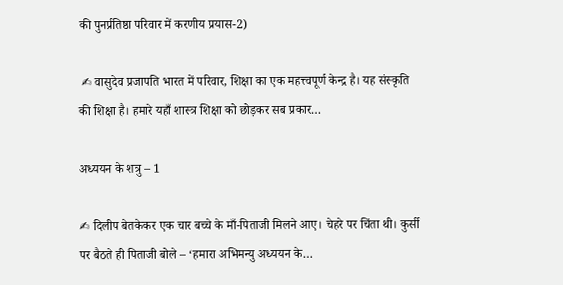की पुनर्प्रतिष्ठा परिवार में करणीय प्रयास-2)

 ✍ वासुदेव प्रजापति भारत में परिवार, शिक्षा का एक महत्त्वपूर्ण केन्द्र है। यह संस्कृति की शिक्षा है। हमारे यहाँ शास्त्र शिक्षा को छोड़कर सब प्रकार…

अध्ययन के शत्रु – 1

✍ दिलीप बेतकेकर एक चार बच्चे के माँ-पिताजी मिलने आए। चेहरे पर चिंता थी। कुर्सी पर बैठते ही पिताजी बोले – ‘हमारा अभिमन्यु अध्ययन के…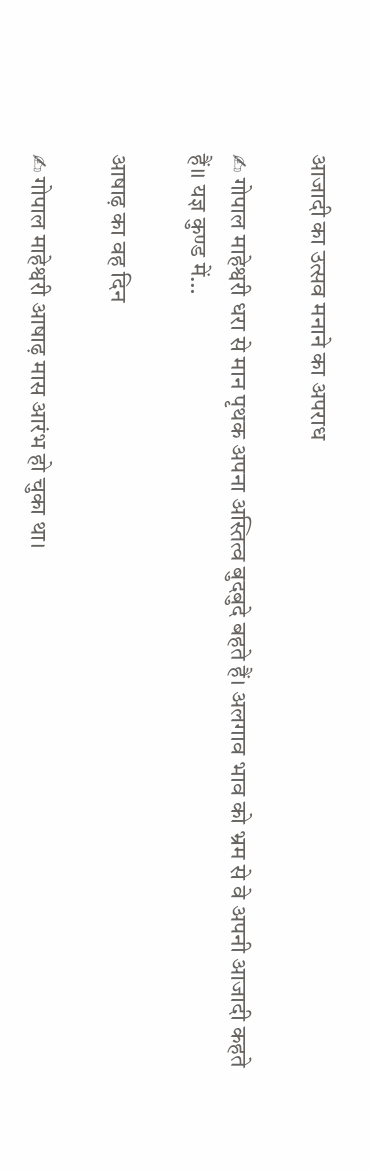आजादी का उत्सव मनाने का अपराध

✍ गोपाल माहेश्वरी धरा से मान पृथक अपना अस्तित्व बुदबुदे बहते हैं। अलगाव भाव को भ्रम से वे अपनी आजादी कहते हैं।। यज्ञ कुण्ड में…

आषाढ़ का वह दिन

✍ गोपाल माहेश्वरी आषाढ़ मास आरंभ हो चुका था।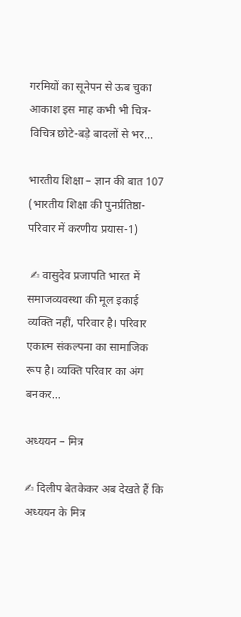गरमियों का सूनेपन से ऊब चुका आकाश इस माह कभी भी चित्र-विचित्र छोटे-बड़े बादलों से भर…

भारतीय शिक्षा – ज्ञान की बात 107 (भारतीय शिक्षा की पुनर्प्रतिष्ठा-परिवार में करणीय प्रयास-1)

 ✍ वासुदेव प्रजापति भारत में समाजव्यवस्था की मूल इकाई व्यक्ति नहीं, परिवार है। परिवार एकात्म संकल्पना का सामाजिक रूप है। व्यक्ति परिवार का अंग बनकर…

अध्ययन – मित्र

✍ दिलीप बेतकेकर अब देखते हैं कि अध्ययन के मित्र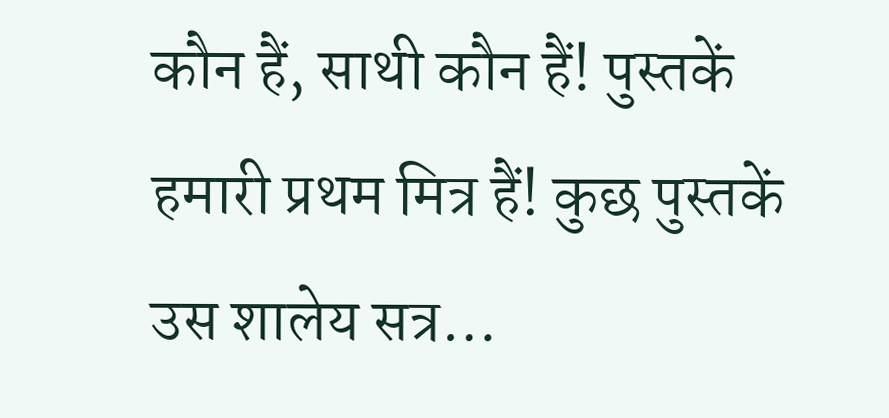कौन हैं, साथी कौन हैं! पुस्तकें हमारी प्रथम मित्र हैं! कुछ पुस्तकें उस शालेय सत्र…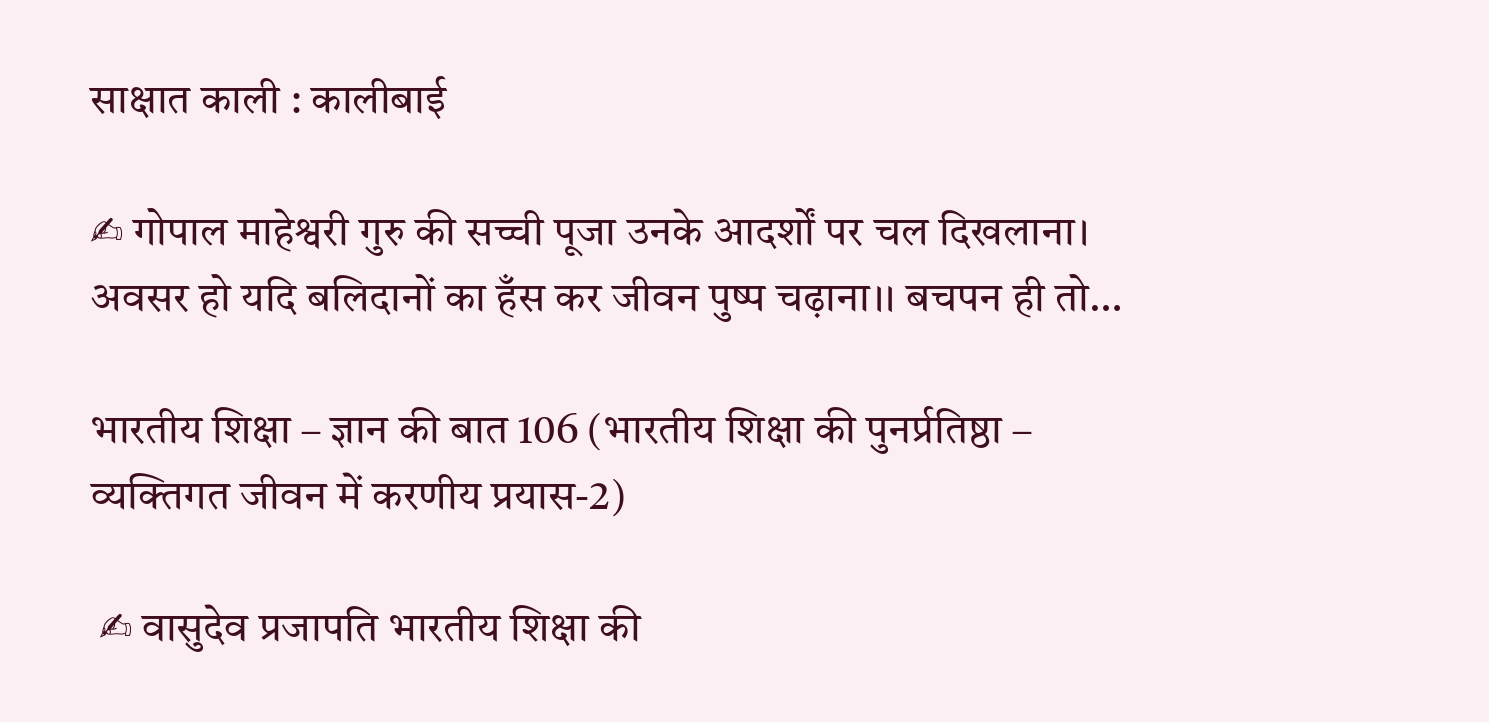साक्षात काली : कालीबाई

✍ गोपाल माहेश्वरी गुरु की सच्ची पूजा उनके आदर्शों पर चल दिखलाना। अवसर हो यदि बलिदानों का हँस कर जीवन पुष्प चढ़ाना।। बचपन ही तो…

भारतीय शिक्षा – ज्ञान की बात 106 (भारतीय शिक्षा की पुनर्प्रतिष्ठा – व्यक्तिगत जीवन में करणीय प्रयास-2)

 ✍ वासुदेव प्रजापति भारतीय शिक्षा की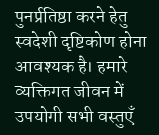पुनर्प्रतिष्ठा करने हेतु स्वदेशी दृष्टिकोण होना आवश्यक है। हमारे व्यक्तिगत जीवन में उपयोगी सभी वस्तुएँ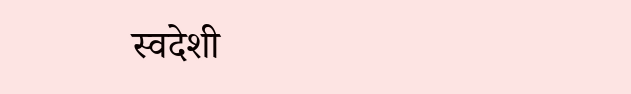स्वदेशी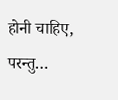होनी चाहिए, परन्तु…